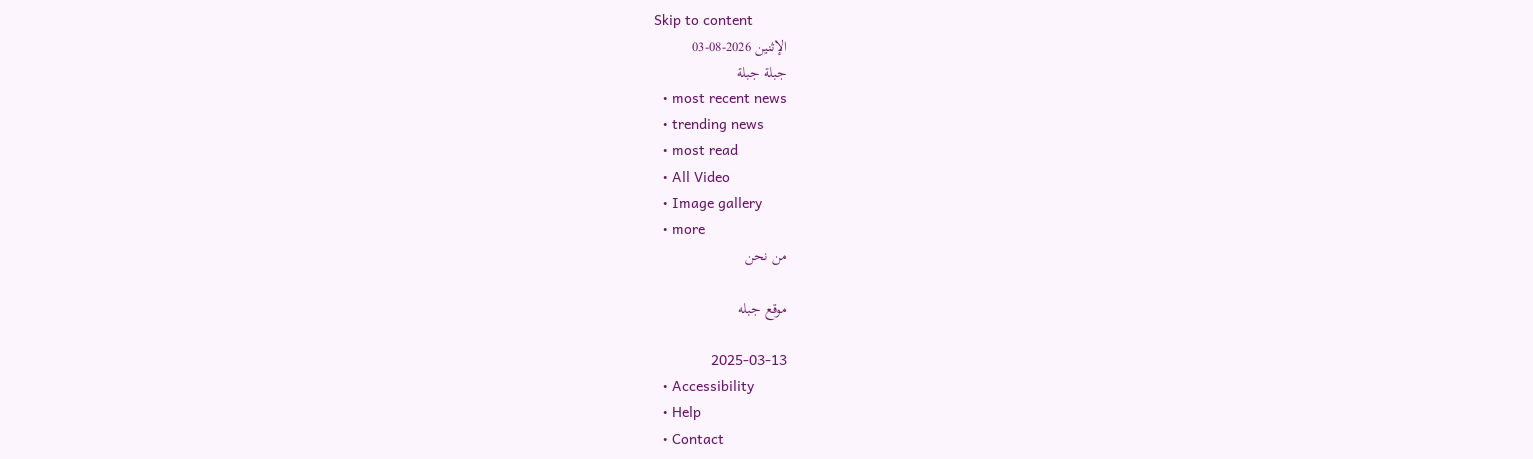Skip to content
الإثنين 2026-08-03
جبلة جبلة
  • most recent news
  • trending news
  • most read
  • All Video
  • Image gallery
  • more
من نحن

موقع جبله

2025-03-13
  • Accessibility
  • Help
  • Contact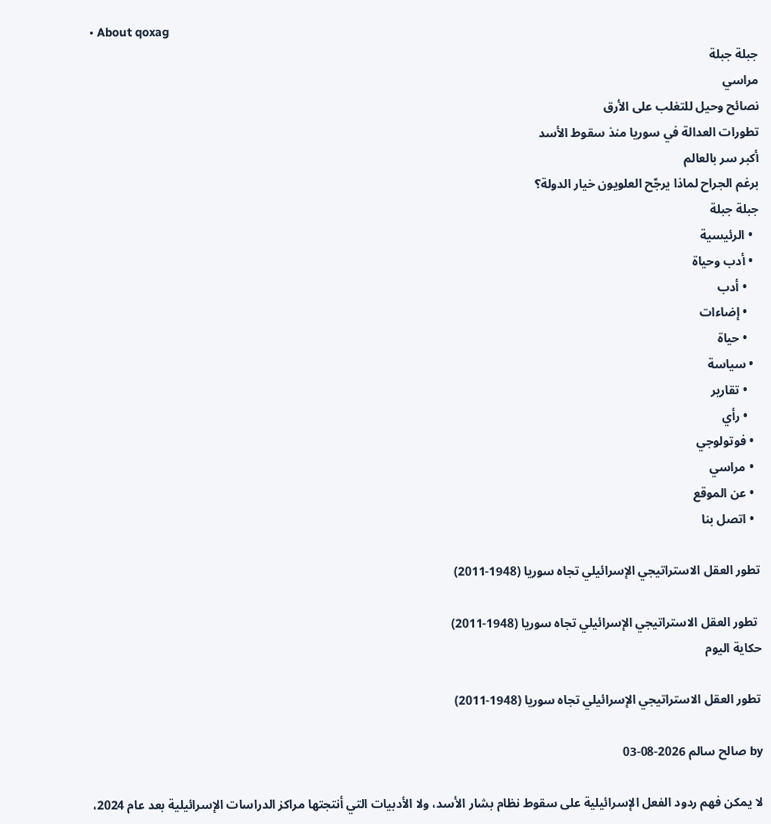• About qoxag
جبلة جبلة
مراسي
نصائح وحيل للتغلب على الأرق
تطورات العدالة في سوريا منذ سقوط الأسد
أكبر سر بالعالم
برغم الجراح لماذا يرجّح العلويون خيار الدولة؟
جبلة جبلة
  • الرئيسية
  • أدب وحياة
    • أدب
    • إضاءات
    • حياة
  • سياسة
    • تقارير
    • رأي
  • فوتولوجي
  • مراسي
  • عن الموقع
  • اتصل بنا

تطور العقل الاستراتيجي الإسرائيلي تجاه سوريا (1948-2011)

 تطور العقل الاستراتيجي الإسرائيلي تجاه سوريا (1948-2011)
حكاية اليوم

تطور العقل الاستراتيجي الإسرائيلي تجاه سوريا (1948-2011)

by صالح سالم 2026-08-03

لا يمكن فهم ردود الفعل الإسرائيلية على سقوط نظام بشار الأسد، ولا الأدبيات التي أنتجتها مراكز الدراسات الإسرائيلية بعد عام 2024،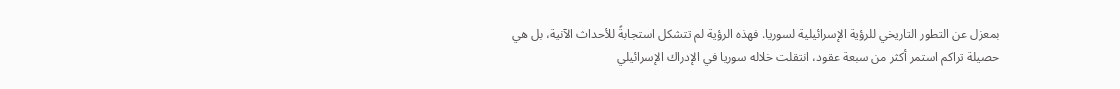بمعزل عن التطور التاريخي للرؤية الإسرائيلية لسوريا. فهذه الرؤية لم تتشكل استجابةً للأحداث الآنية، بل هي حصيلة تراكم استمر أكثر من سبعة عقود، انتقلت خلاله سوريا في الإدراك الإسرائيلي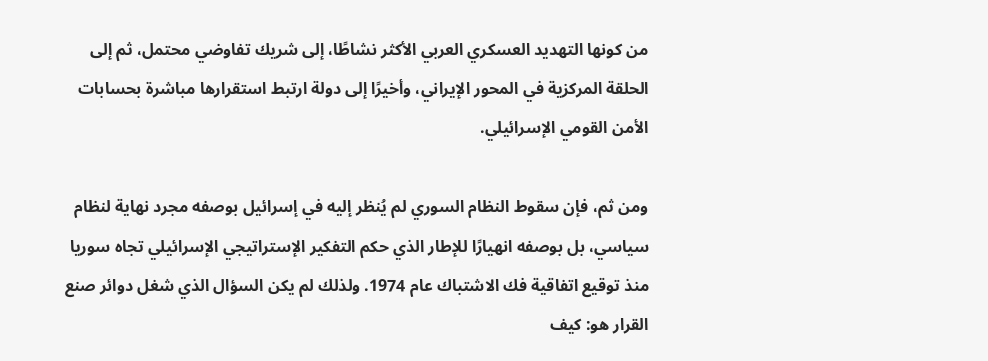من كونها التهديد العسكري العربي الأكثر نشاطًا، إلى شريك تفاوضي محتمل، ثم إلى الحلقة المركزية في المحور الإيراني، وأخيرًا إلى دولة ارتبط استقرارها مباشرة بحسابات الأمن القومي الإسرائيلي.

ومن ثم، فإن سقوط النظام السوري لم يُنظر إليه في إسرائيل بوصفه مجرد نهاية لنظام سياسي، بل بوصفه انهيارًا للإطار الذي حكم التفكير الإستراتيجي الإسرائيلي تجاه سوريا منذ توقيع اتفاقية فك الاشتباك عام 1974. ولذلك لم يكن السؤال الذي شغل دوائر صنع القرار هو: كيف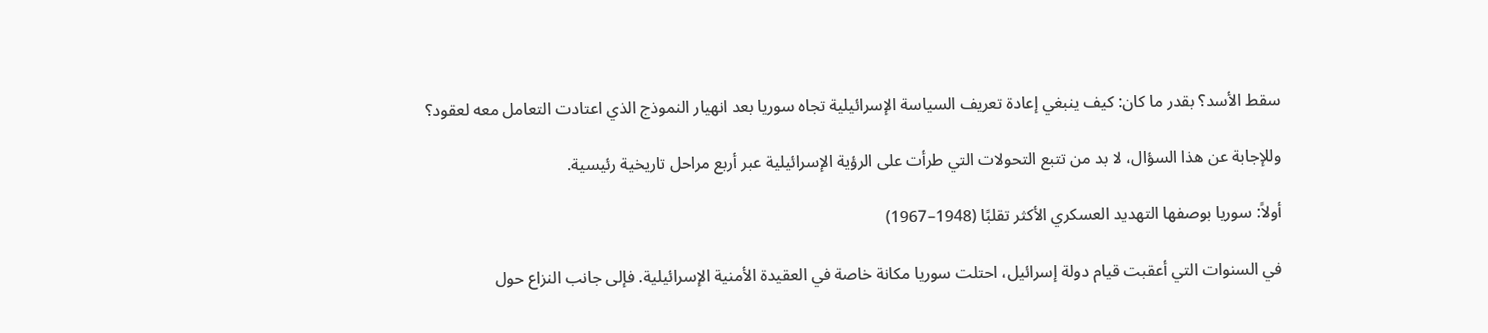سقط الأسد؟ بقدر ما كان: كيف ينبغي إعادة تعريف السياسة الإسرائيلية تجاه سوريا بعد انهيار النموذج الذي اعتادت التعامل معه لعقود؟

وللإجابة عن هذا السؤال، لا بد من تتبع التحولات التي طرأت على الرؤية الإسرائيلية عبر أربع مراحل تاريخية رئيسية.

أولاً: سوريا بوصفها التهديد العسكري الأكثر تقلبًا (1948–1967)

في السنوات التي أعقبت قيام دولة إسرائيل، احتلت سوريا مكانة خاصة في العقيدة الأمنية الإسرائيلية. فإلى جانب النزاع حول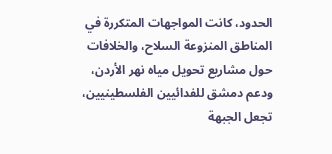الحدود، كانت المواجهات المتكررة في المناطق المنزوعة السلاح، والخلافات حول مشاريع تحويل مياه نهر الأردن، ودعم دمشق للفدائيين الفلسطينيين، تجعل الجبهة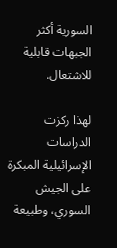السورية أكثر الجبهات قابلية للاشتعال.

لهذا ركزت الدراسات الإسرائيلية المبكرة على الجيش السوري، وطبيعة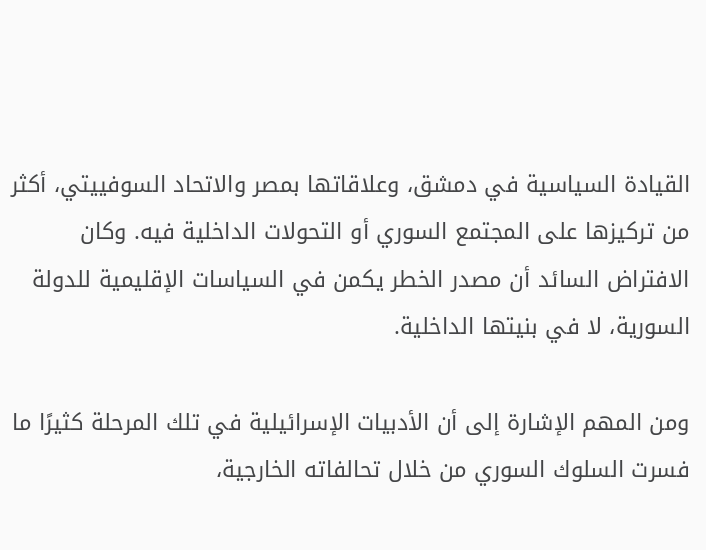القيادة السياسية في دمشق، وعلاقاتها بمصر والاتحاد السوفييتي، أكثر من تركيزها على المجتمع السوري أو التحولات الداخلية فيه. وكان الافتراض السائد أن مصدر الخطر يكمن في السياسات الإقليمية للدولة السورية، لا في بنيتها الداخلية.

ومن المهم الإشارة إلى أن الأدبيات الإسرائيلية في تلك المرحلة كثيرًا ما فسرت السلوك السوري من خلال تحالفاته الخارجية،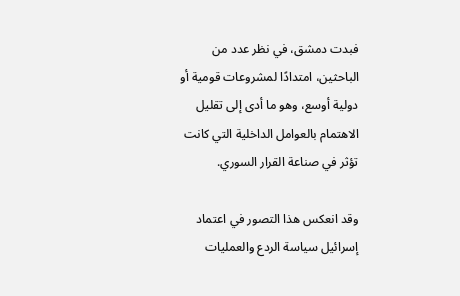فبدت دمشق، في نظر عدد من الباحثين، امتدادًا لمشروعات قومية أو دولية أوسع، وهو ما أدى إلى تقليل الاهتمام بالعوامل الداخلية التي كانت تؤثر في صناعة القرار السوري.

وقد انعكس هذا التصور في اعتماد إسرائيل سياسة الردع والعمليات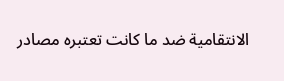الانتقامية ضد ما كانت تعتبره مصادر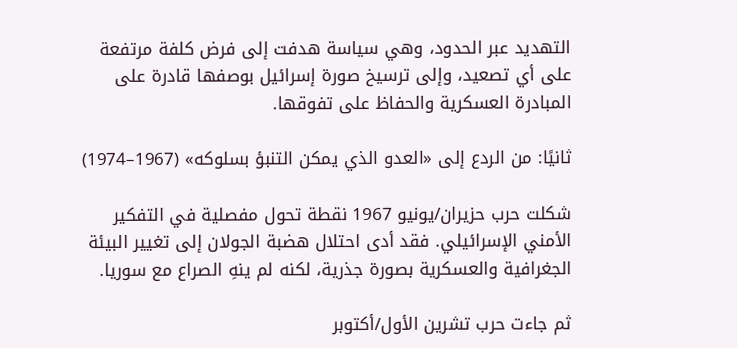التهديد عبر الحدود، وهي سياسة هدفت إلى فرض كلفة مرتفعة على أي تصعيد، وإلى ترسيخ صورة إسرائيل بوصفها قادرة على المبادرة العسكرية والحفاظ على تفوقها.

ثانيًا: من الردع إلى «العدو الذي يمكن التنبؤ بسلوكه» (1967–1974)

شكلت حرب حزيران/يونيو 1967 نقطة تحول مفصلية في التفكير الأمني الإسرائيلي. فقد أدى احتلال هضبة الجولان إلى تغيير البيئة الجغرافية والعسكرية بصورة جذرية، لكنه لم ينهِ الصراع مع سوريا.

ثم جاءت حرب تشرين الأول/أكتوبر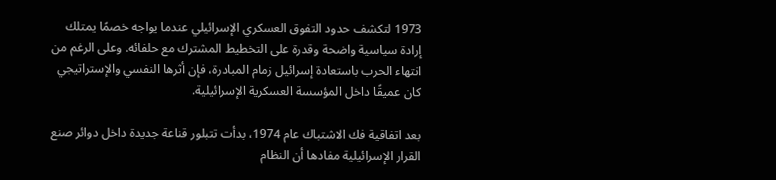1973 لتكشف حدود التفوق العسكري الإسرائيلي عندما يواجه خصمًا يمتلك إرادة سياسية واضحة وقدرة على التخطيط المشترك مع حلفائه. وعلى الرغم من انتهاء الحرب باستعادة إسرائيل زمام المبادرة، فإن أثرها النفسي والإستراتيجي كان عميقًا داخل المؤسسة العسكرية الإسرائيلية.

بعد اتفاقية فك الاشتباك عام 1974، بدأت تتبلور قناعة جديدة داخل دوائر صنع القرار الإسرائيلية مفادها أن النظام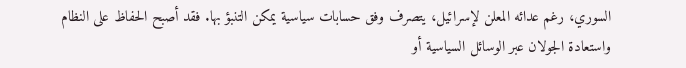السوري، رغم عدائه المعلن لإسرائيل، يتصرف وفق حسابات سياسية يمكن التنبؤ بها. فقد أصبح الحفاظ على النظام واستعادة الجولان عبر الوسائل السياسية أو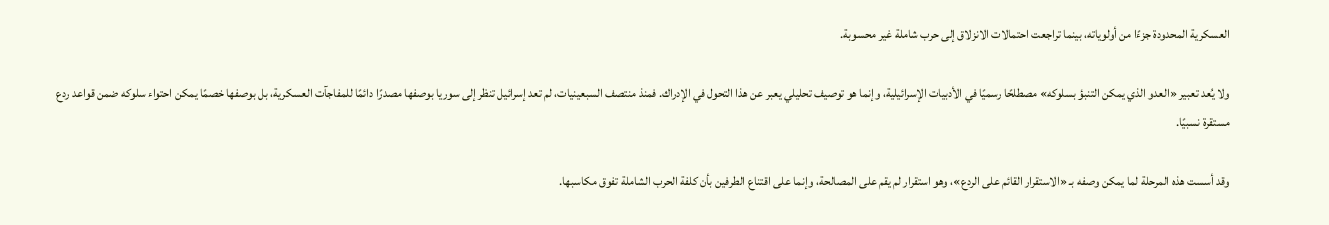العسكرية المحدودة جزءًا من أولوياته، بينما تراجعت احتمالات الانزلاق إلى حرب شاملة غير محسوبة.

ولا يُعد تعبير «العدو الذي يمكن التنبؤ بسلوكه» مصطلحًا رسميًا في الأدبيات الإسرائيلية، وإنما هو توصيف تحليلي يعبر عن هذا التحول في الإدراك. فمنذ منتصف السبعينيات، لم تعد إسرائيل تنظر إلى سوريا بوصفها مصدرًا دائمًا للمفاجآت العسكرية، بل بوصفها خصمًا يمكن احتواء سلوكه ضمن قواعد ردع مستقرة نسبيًا.

وقد أسست هذه المرحلة لما يمكن وصفه بـ «الاستقرار القائم على الردع»، وهو استقرار لم يقم على المصالحة، وإنما على اقتناع الطرفين بأن كلفة الحرب الشاملة تفوق مكاسبها.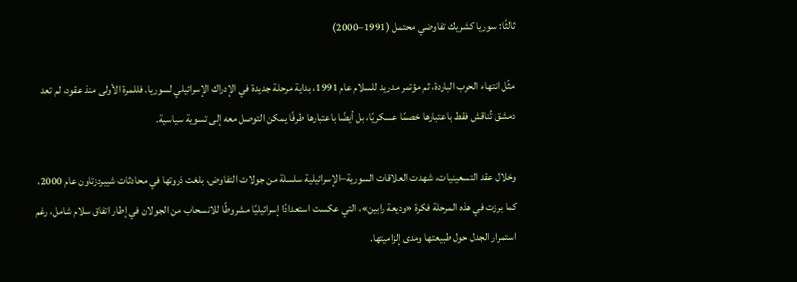ثالثًا: سوريا كشريك تفاوضي محتمل (1991–2000)

مثّل انتهاء الحرب الباردة، ثم مؤتمر مدريد للسلام عام 1991، بداية مرحلة جديدة في الإدراك الإسرائيلي لسوريا. فللمرة الأولى منذ عقود، لم تعد دمشق تُناقش فقط باعتبارها خصمًا عسكريًا، بل أيضًا باعتبارها طرفًا يمكن التوصل معه إلى تسوية سياسية.

وخلال عقد التسعينيات، شهدت العلاقات السورية–الإسرائيلية سلسلة من جولات التفاوض، بلغت ذروتها في محادثات شيبردزتاون عام 2000، كما برزت في هذه المرحلة فكرة «وديعة رابين»، التي عكست استعدادًا إسرائيليًا مشروطًا للانسحاب من الجولان في إطار اتفاق سلام شامل، رغم استمرار الجدل حول طبيعتها ومدى إلزاميتها.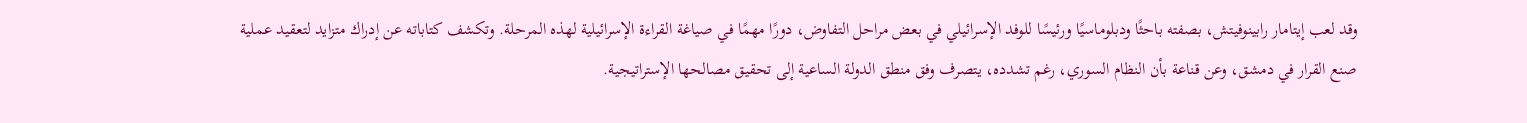وقد لعب إيتامار رابينوفيتش، بصفته باحثًا ودبلوماسيًا ورئيسًا للوفد الإسرائيلي في بعض مراحل التفاوض، دورًا مهمًا في صياغة القراءة الإسرائيلية لهذه المرحلة. وتكشف كتاباته عن إدراك متزايد لتعقيد عملية صنع القرار في دمشق، وعن قناعة بأن النظام السوري، رغم تشدده، يتصرف وفق منطق الدولة الساعية إلى تحقيق مصالحها الإستراتيجية.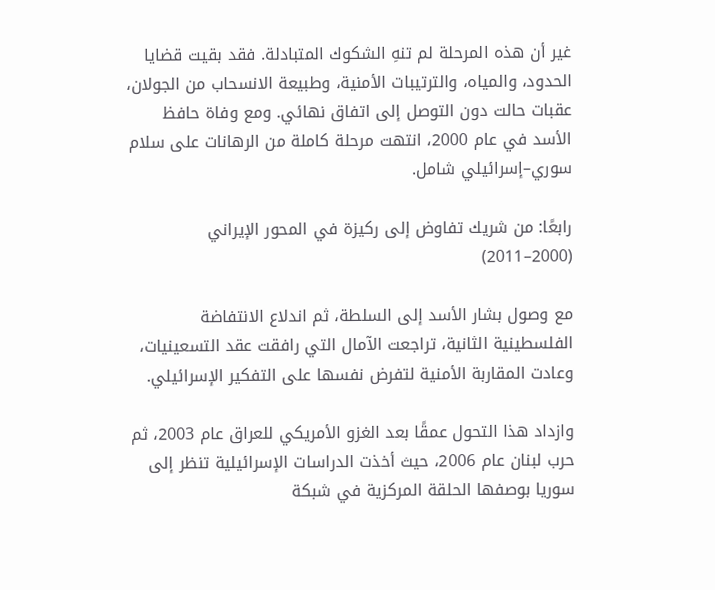غير أن هذه المرحلة لم تنهِ الشكوك المتبادلة. فقد بقيت قضايا الحدود، والمياه، والترتيبات الأمنية، وطبيعة الانسحاب من الجولان، عقبات حالت دون التوصل إلى اتفاق نهائي. ومع وفاة حافظ الأسد في عام 2000، انتهت مرحلة كاملة من الرهانات على سلام سوري–إسرائيلي شامل.

رابعًا: من شريك تفاوض إلى ركيزة في المحور الإيراني (2000–2011)

مع وصول بشار الأسد إلى السلطة، ثم اندلاع الانتفاضة الفلسطينية الثانية، تراجعت الآمال التي رافقت عقد التسعينيات، وعادت المقاربة الأمنية لتفرض نفسها على التفكير الإسرائيلي.

وازداد هذا التحول عمقًا بعد الغزو الأمريكي للعراق عام 2003، ثم حرب لبنان عام 2006، حيث أخذت الدراسات الإسرائيلية تنظر إلى سوريا بوصفها الحلقة المركزية في شبكة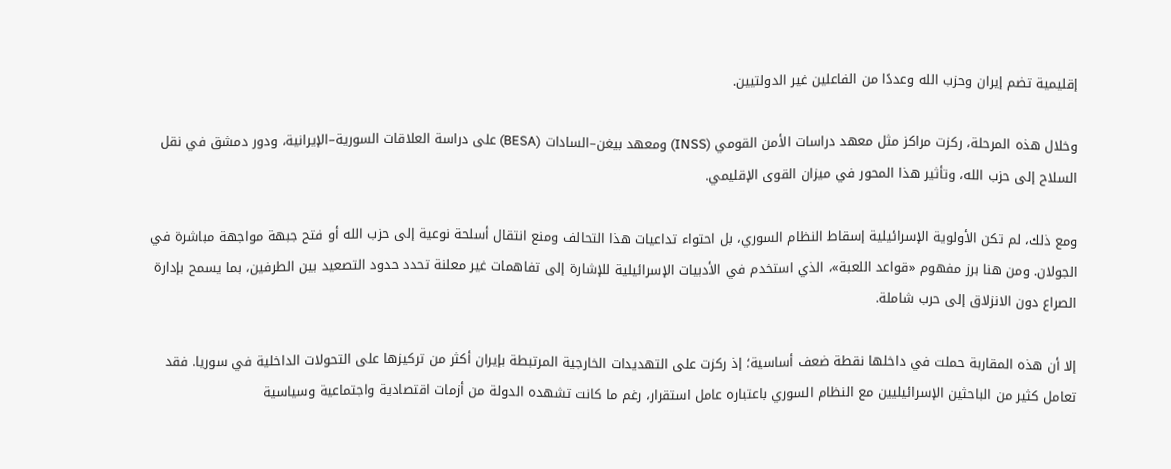إقليمية تضم إيران وحزب الله وعددًا من الفاعلين غير الدولتيين.

وخلال هذه المرحلة، ركزت مراكز مثل معهد دراسات الأمن القومي (INSS) ومعهد بيغن–السادات (BESA) على دراسة العلاقات السورية–الإيرانية، ودور دمشق في نقل السلاح إلى حزب الله، وتأثير هذا المحور في ميزان القوى الإقليمي.

ومع ذلك، لم تكن الأولوية الإسرائيلية إسقاط النظام السوري، بل احتواء تداعيات هذا التحالف ومنع انتقال أسلحة نوعية إلى حزب الله أو فتح جبهة مواجهة مباشرة في الجولان. ومن هنا برز مفهوم «قواعد اللعبة»، الذي استخدم في الأدبيات الإسرائيلية للإشارة إلى تفاهمات غير معلنة تحدد حدود التصعيد بين الطرفين، بما يسمح بإدارة الصراع دون الانزلاق إلى حرب شاملة.

إلا أن هذه المقاربة حملت في داخلها نقطة ضعف أساسية؛ إذ ركزت على التهديدات الخارجية المرتبطة بإيران أكثر من تركيزها على التحولات الداخلية في سوريا. فقد تعامل كثير من الباحثين الإسرائيليين مع النظام السوري باعتباره عامل استقرار، رغم ما كانت تشهده الدولة من أزمات اقتصادية واجتماعية وسياسية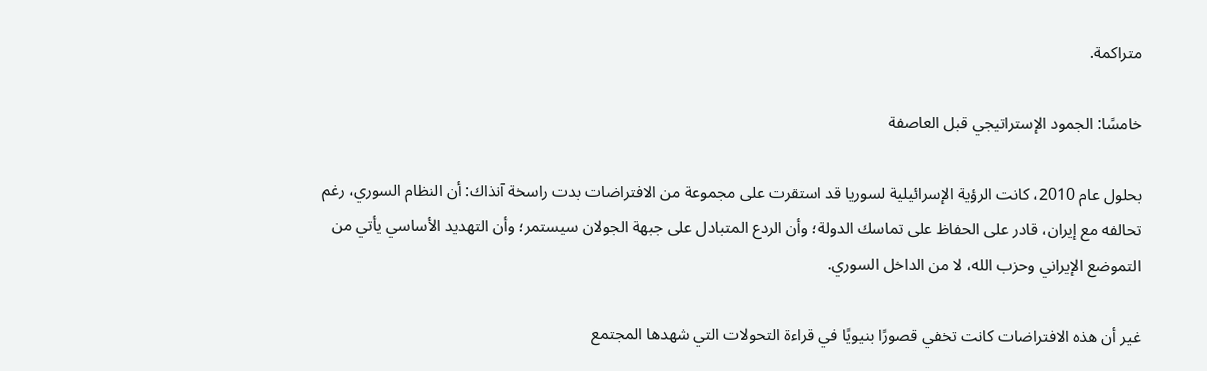متراكمة.

خامسًا: الجمود الإستراتيجي قبل العاصفة

بحلول عام 2010، كانت الرؤية الإسرائيلية لسوريا قد استقرت على مجموعة من الافتراضات بدت راسخة آنذاك: أن النظام السوري، رغم تحالفه مع إيران، قادر على الحفاظ على تماسك الدولة؛ وأن الردع المتبادل على جبهة الجولان سيستمر؛ وأن التهديد الأساسي يأتي من التموضع الإيراني وحزب الله، لا من الداخل السوري.

غير أن هذه الافتراضات كانت تخفي قصورًا بنيويًا في قراءة التحولات التي شهدها المجتمع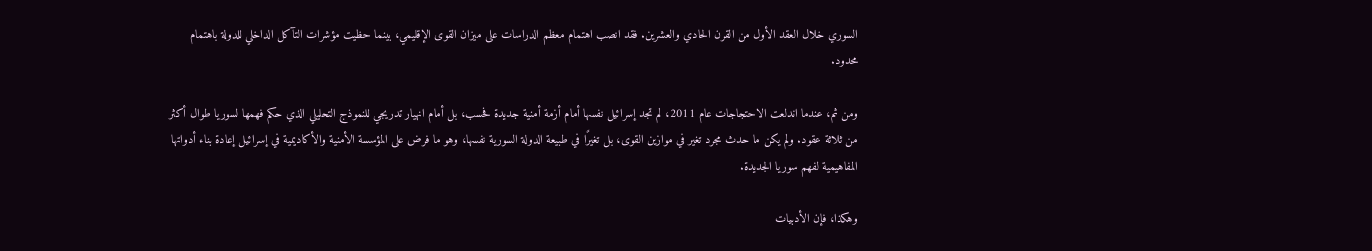السوري خلال العقد الأول من القرن الحادي والعشرين. فقد انصب اهتمام معظم الدراسات على ميزان القوى الإقليمي، بينما حظيت مؤشرات التآكل الداخلي للدولة باهتمام محدود.

ومن ثم، عندما اندلعت الاحتجاجات عام 2011، لم تجد إسرائيل نفسها أمام أزمة أمنية جديدة فحسب، بل أمام انهيار تدريجي للنموذج التحليلي الذي حكم فهمها لسوريا طوال أكثر من ثلاثة عقود. ولم يكن ما حدث مجرد تغير في موازين القوى، بل تغيرًا في طبيعة الدولة السورية نفسها، وهو ما فرض على المؤسسة الأمنية والأكاديمية في إسرائيل إعادة بناء أدواتها المفاهيمية لفهم سوريا الجديدة.

وهكذا، فإن الأدبيات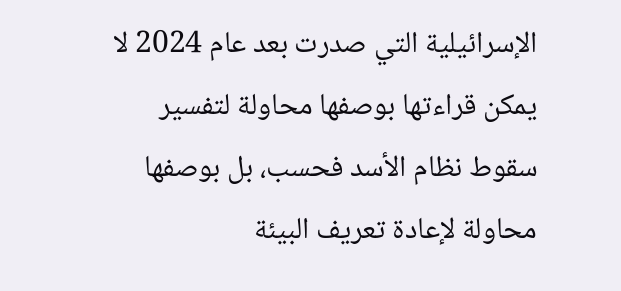الإسرائيلية التي صدرت بعد عام 2024 لا يمكن قراءتها بوصفها محاولة لتفسير سقوط نظام الأسد فحسب، بل بوصفها محاولة لإعادة تعريف البيئة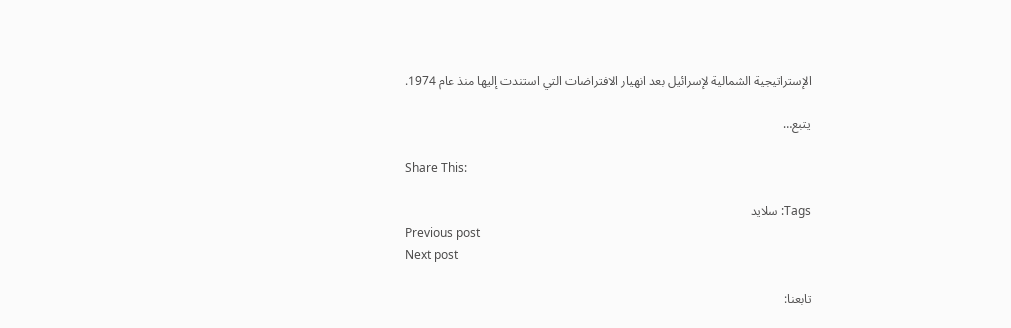الإستراتيجية الشمالية لإسرائيل بعد انهيار الافتراضات التي استندت إليها منذ عام 1974.

يتبع…

Share This:

Tags: سلايد
Previous post
Next post

تابعنا: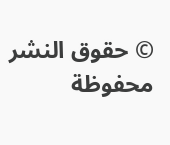© حقوق النشر محفوظة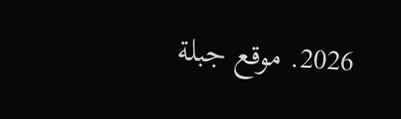2026. موقع جبلة